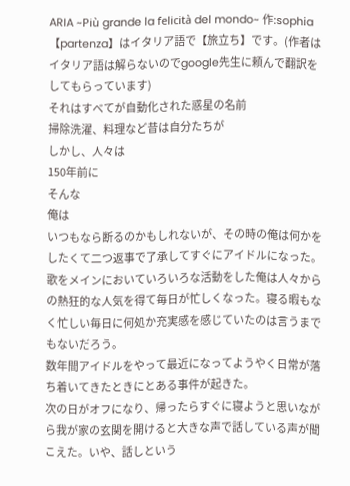ARIA ~Più grande la felicità del mondo~ 作:sophia
【partenza】はイタリア語で【旅立ち】です。(作者はイタリア語は解らないのでgoogle先生に頼んで翻訳をしてもらっています)
それはすべてが自動化された惑星の名前
掃除洗濯、料理など昔は自分たちが
しかし、人々は
150年前に
そんな
俺は
いつもなら断るのかもしれないが、その時の俺は何かをしたくて二つ返事で了承してすぐにアイドルになった。歌をメインにおいていろいろな活動をした俺は人々からの熱狂的な人気を得て毎日が忙しくなった。寝る暇もなく忙しい毎日に何処か充実感を感じていたのは言うまでもないだろう。
数年間アイドルをやって最近になってようやく日常が落ち着いてきたときにとある事件が起きた。
次の日がオフになり、帰ったらすぐに寝ようと思いながら我が家の玄関を開けると大きな声で話している声が聞こえた。いや、話しという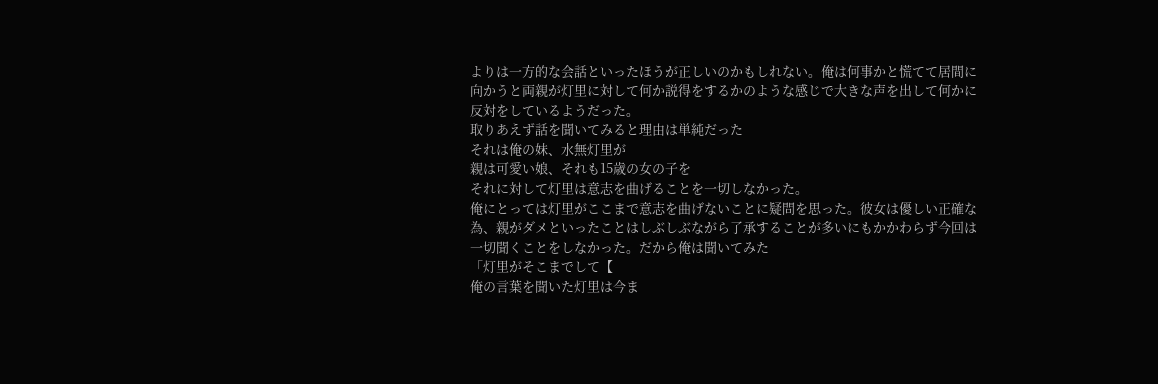よりは一方的な会話といったほうが正しいのかもしれない。俺は何事かと慌てて居間に向かうと両親が灯里に対して何か説得をするかのような感じで大きな声を出して何かに反対をしているようだった。
取りあえず話を聞いてみると理由は単純だった
それは俺の妹、水無灯里が
親は可愛い娘、それも15歳の女の子を
それに対して灯里は意志を曲げることを一切しなかった。
俺にとっては灯里がここまで意志を曲げないことに疑問を思った。彼女は優しい正確な為、親がダメといったことはしぶしぶながら了承することが多いにもかかわらず今回は一切聞くことをしなかった。だから俺は聞いてみた
「灯里がそこまでして【
俺の言葉を聞いた灯里は今ま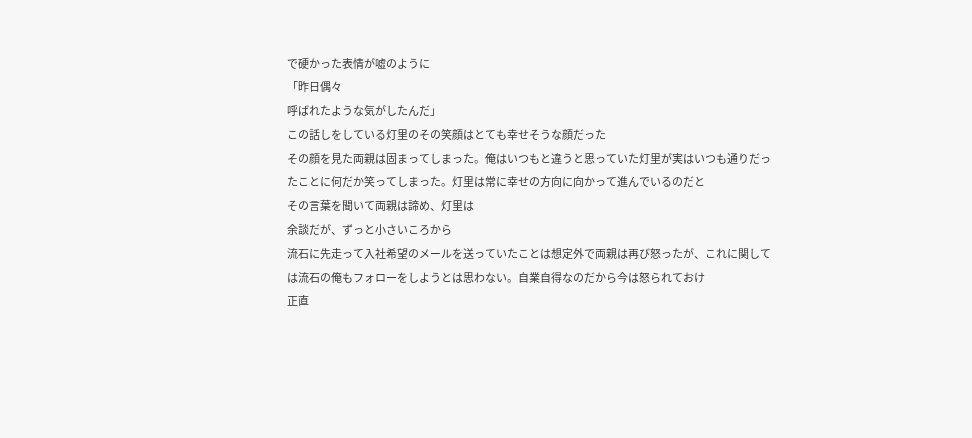で硬かった表情が嘘のように
「昨日偶々
呼ばれたような気がしたんだ」
この話しをしている灯里のその笑顔はとても幸せそうな顔だった
その顔を見た両親は固まってしまった。俺はいつもと違うと思っていた灯里が実はいつも通りだったことに何だか笑ってしまった。灯里は常に幸せの方向に向かって進んでいるのだと
その言葉を聞いて両親は諦め、灯里は
余談だが、ずっと小さいころから
流石に先走って入社希望のメールを送っていたことは想定外で両親は再び怒ったが、これに関しては流石の俺もフォローをしようとは思わない。自業自得なのだから今は怒られておけ
正直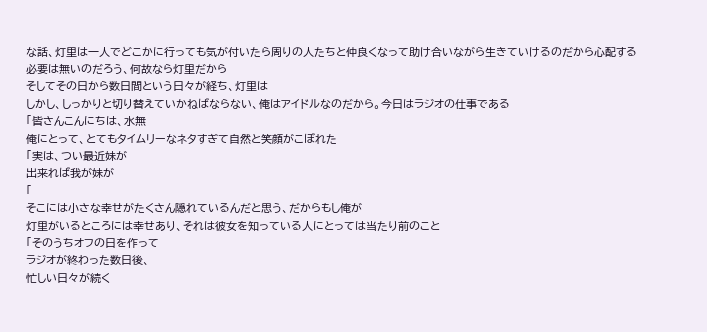な話、灯里は一人でどこかに行っても気が付いたら周りの人たちと仲良くなって助け合いながら生きていけるのだから心配する必要は無いのだろう、何故なら灯里だから
そしてその日から数日間という日々が経ち、灯里は
しかし、しっかりと切り替えていかねばならない、俺はアイドルなのだから。今日はラジオの仕事である
「皆さんこんにちは、水無
俺にとって、とてもタイムリーなネタすぎて自然と笑顔がこぼれた
「実は、つい最近妹が
出来れば我が妹が
「
そこには小さな幸せがたくさん隠れているんだと思う、だからもし俺が
灯里がいるところには幸せあり、それは彼女を知っている人にとっては当たり前のこと
「そのうちオフの日を作って
ラジオが終わった数日後、
忙しい日々が続く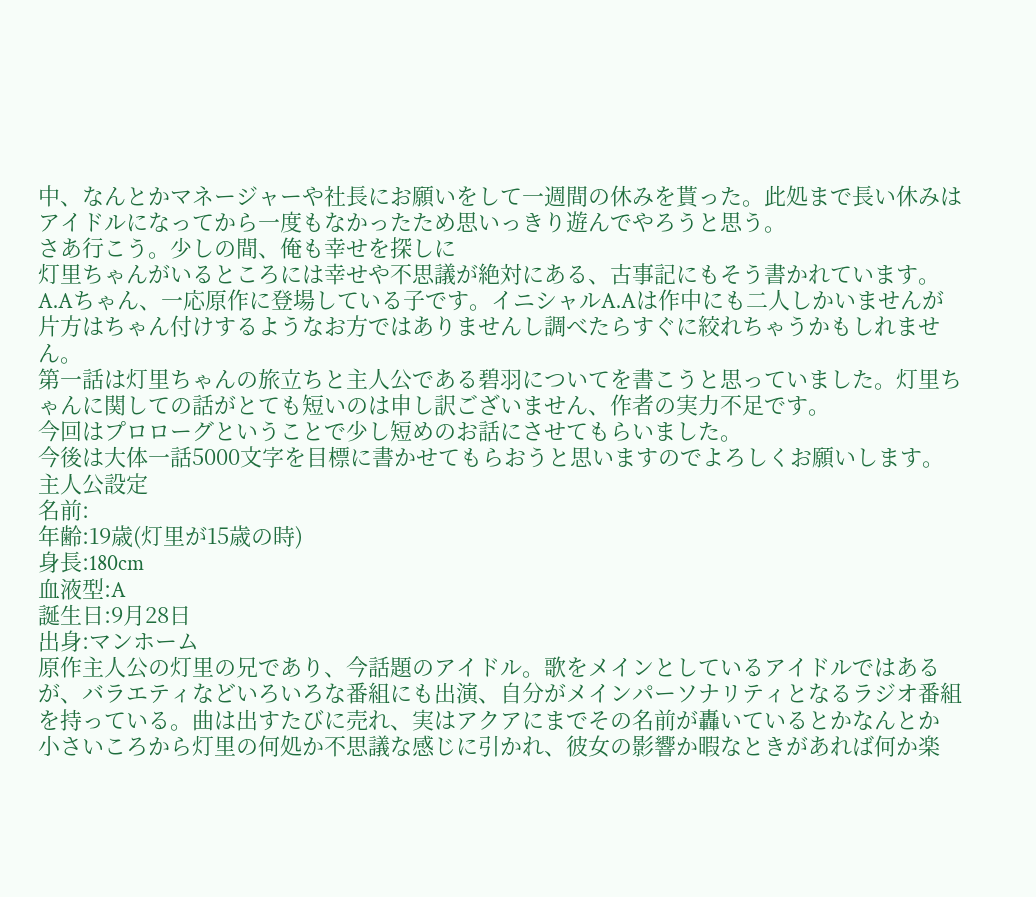中、なんとかマネージャーや社長にお願いをして一週間の休みを貰った。此処まで長い休みはアイドルになってから一度もなかったため思いっきり遊んでやろうと思う。
さあ行こう。少しの間、俺も幸せを探しに
灯里ちゃんがいるところには幸せや不思議が絶対にある、古事記にもそう書かれています。
A.Aちゃん、一応原作に登場している子です。イニシャルA.Aは作中にも二人しかいませんが片方はちゃん付けするようなお方ではありませんし調べたらすぐに絞れちゃうかもしれません。
第一話は灯里ちゃんの旅立ちと主人公である碧羽についてを書こうと思っていました。灯里ちゃんに関しての話がとても短いのは申し訳ございません、作者の実力不足です。
今回はプロローグということで少し短めのお話にさせてもらいました。
今後は大体一話5000文字を目標に書かせてもらおうと思いますのでよろしくお願いします。
主人公設定
名前:
年齢:19歳(灯里が15歳の時)
身長:180cm
血液型:A
誕生日:9月28日
出身:マンホーム
原作主人公の灯里の兄であり、今話題のアイドル。歌をメインとしているアイドルではあるが、バラエティなどいろいろな番組にも出演、自分がメインパーソナリティとなるラジオ番組を持っている。曲は出すたびに売れ、実はアクアにまでその名前が轟いているとかなんとか
小さいころから灯里の何処か不思議な感じに引かれ、彼女の影響か暇なときがあれば何か楽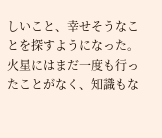しいこと、幸せそうなことを探すようになった。火星にはまだ一度も行ったことがなく、知識もな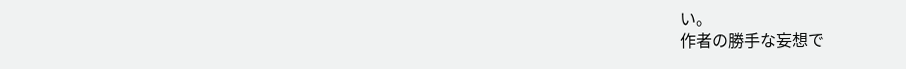い。
作者の勝手な妄想で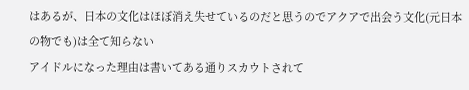はあるが、日本の文化はほぼ消え失せているのだと思うのでアクアで出会う文化(元日本の物でも)は全て知らない
アイドルになった理由は書いてある通りスカウトされて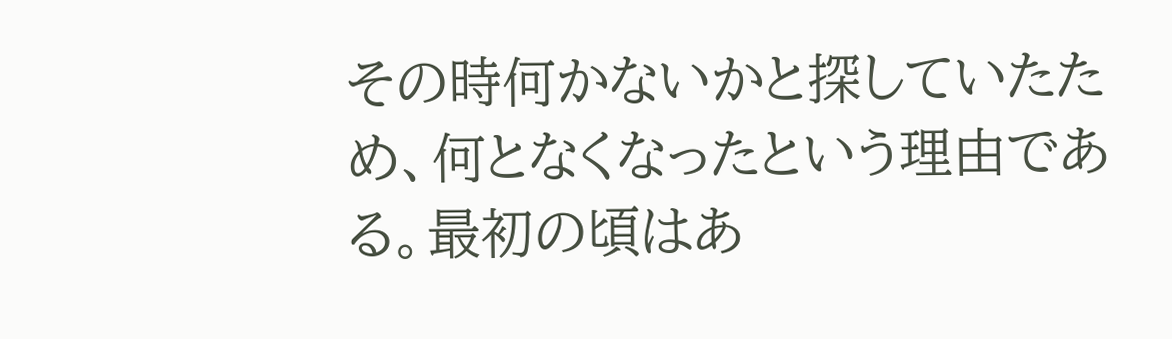その時何かないかと探していたため、何となくなったという理由である。最初の頃はあ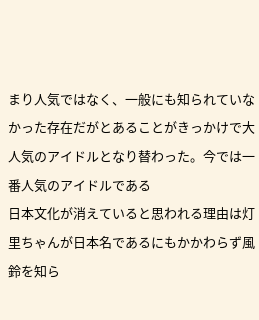まり人気ではなく、一般にも知られていなかった存在だがとあることがきっかけで大人気のアイドルとなり替わった。今では一番人気のアイドルである
日本文化が消えていると思われる理由は灯里ちゃんが日本名であるにもかかわらず風鈴を知ら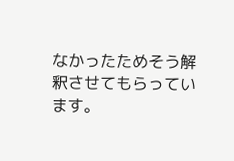なかったためそう解釈させてもらっています。